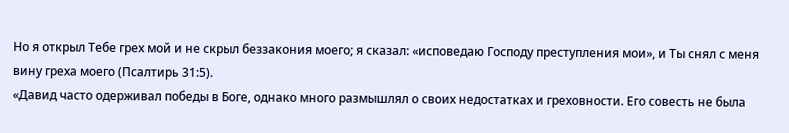Но я открыл Тебе грех мой и не скрыл беззакония моего; я сказал: «исповедаю Господу преступления мои», и Ты снял с меня вину греха моего (Псалтирь 31:5).
«Давид часто одерживал победы в Боге, однако много размышлял о своих недостатках и греховности. Его совесть не была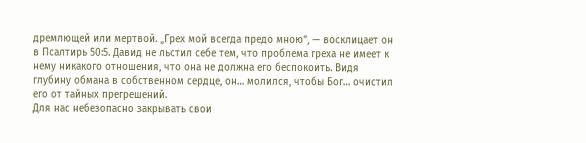дремлющей или мертвой. „Грех мой всегда предо мною“, — восклицает он в Псалтирь 50:5. Давид не льстил себе тем, что проблема греха не имеет к нему никакого отношения, что она не должна его беспокоить. Видя глубину обмана в собственном сердце, он… молился, чтобы Бог… очистил его от тайных прегрешений.
Для нас небезопасно закрывать свои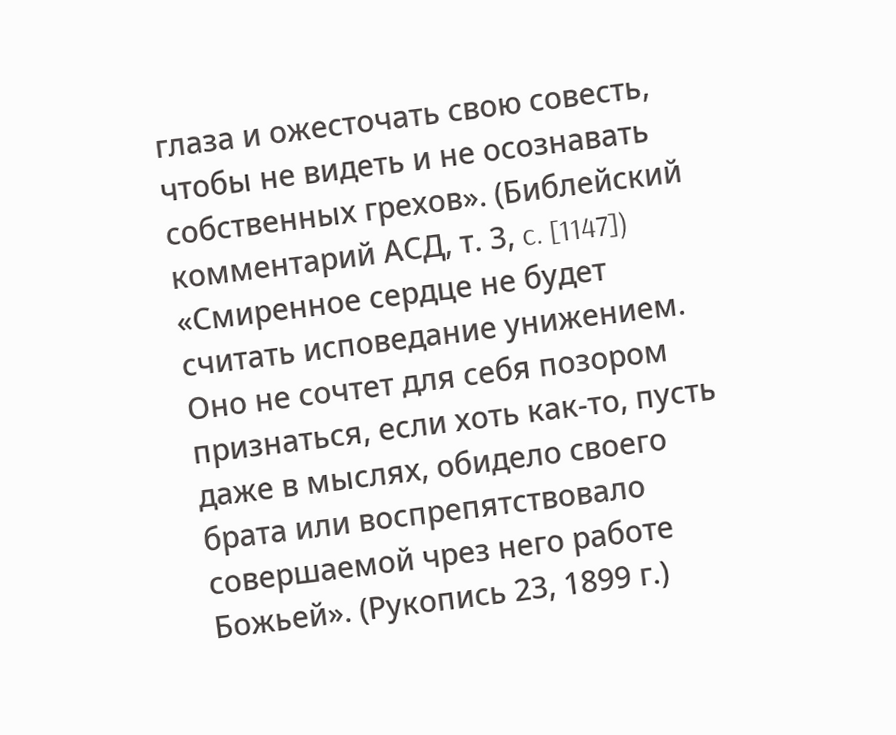глаза и ожесточать свою совесть, чтобы не видеть и не осознавать собственных грехов». (Библейский комментарий АСД, т. 3, c. [1147])
«Смиренное сердце не будет считать исповедание унижением. Оно не сочтет для себя позором признаться, если хоть как-то, пусть даже в мыслях, обидело своего брата или воспрепятствовало совершаемой чрез него работе Божьей». (Рукопись 23, 1899 г.)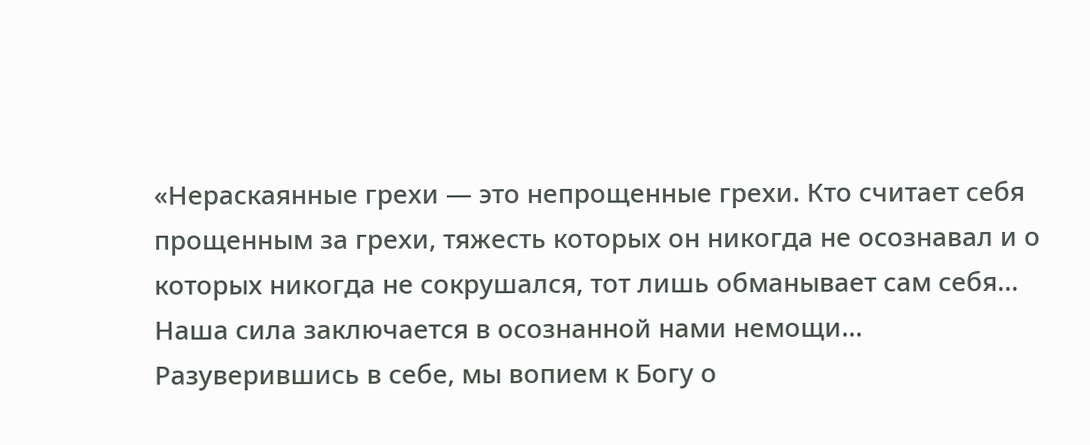«Нераскаянные грехи — это непрощенные грехи. Кто считает себя прощенным за грехи, тяжесть которых он никогда не осознавал и о которых никогда не сокрушался, тот лишь обманывает сам себя… Наша сила заключается в осознанной нами немощи… Разуверившись в себе, мы вопием к Богу о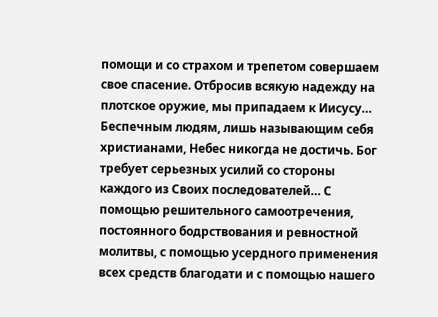помощи и со страхом и трепетом совершаем свое спасение. Отбросив всякую надежду на плотское оружие, мы припадаем к Иисусу…
Беспечным людям, лишь называющим себя христианами, Небес никогда не достичь. Бог требует серьезных усилий со стороны каждого из Своих последователей… С помощью решительного самоотречения, постоянного бодрствования и ревностной молитвы, с помощью усердного применения всех средств благодати и с помощью нашего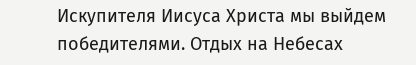Искупителя Иисуса Христа мы выйдем победителями. Отдых на Небесах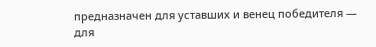предназначен для уставших и венец победителя — для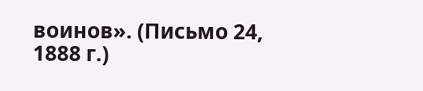воинов». (Письмо 24, 1888 г.)